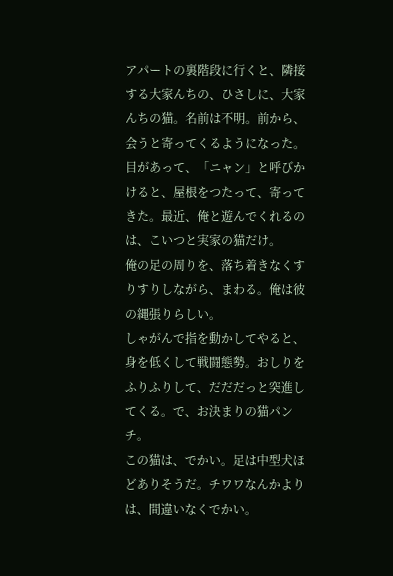アパートの裏階段に行くと、隣接する大家んちの、ひさしに、大家んちの猫。名前は不明。前から、会うと寄ってくるようになった。目があって、「ニャン」と呼びかけると、屋根をつたって、寄ってきた。最近、俺と遊んでくれるのは、こいつと実家の猫だけ。
俺の足の周りを、落ち着きなくすりすりしながら、まわる。俺は彼の縄張りらしい。
しゃがんで指を動かしてやると、身を低くして戦闘態勢。おしりをふりふりして、だだだっと突進してくる。で、お決まりの猫パンチ。
この猫は、でかい。足は中型犬ほどありそうだ。チワワなんかよりは、間違いなくでかい。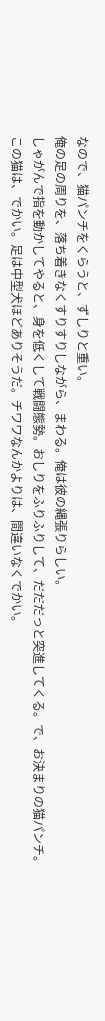なので、猫パンチをくらうと、ずしりと重い。
俺の足の周りを、落ち着きなくすりすりしながら、まわる。俺は彼の縄張りらしい。
しゃがんで指を動かしてやると、身を低くして戦闘態勢。おしりをふりふりして、だだだっと突進してくる。で、お決まりの猫パンチ。
この猫は、でかい。足は中型犬ほどありそうだ。チワワなんかよりは、間違いなくでかい。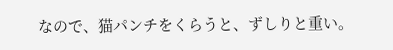なので、猫パンチをくらうと、ずしりと重い。